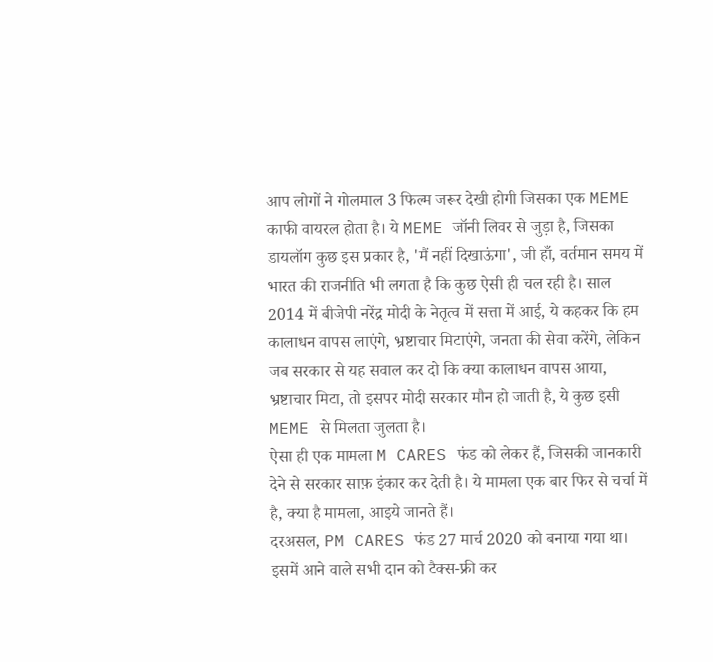आप लोगों ने गोलमाल 3 फिल्म जरूर देखी होगी जिसका एक MEME काफी वायरल होता है। ये MEME जॉनी लिवर से जुड़ा है, जिसका डायलॉग कुछ इस प्रकार है, 'मैं नहीं दिखाऊंगा', जी हाँ, वर्तमान समय में भारत की राजनीति भी लगता है कि कुछ ऐसी ही चल रही है। साल 2014 में बीजेपी नरेंद्र मोदी के नेतृत्व में सत्ता में आई, ये कहकर कि हम कालाधन वापस लाएंगे, भ्रष्टाचार मिटाएंगे, जनता की सेवा करेंगे, लेकिन जब सरकार से यह सवाल कर दो कि क्या कालाधन वापस आया, भ्रष्टाचार मिटा, तो इसपर मोदी सरकार मौन हो जाती है, ये कुछ इसी MEME से मिलता जुलता है।
ऐसा ही एक मामला M CARES फंड को लेकर हैं, जिसकी जानकारी देने से सरकार साफ़ इंकार कर देती है। ये मामला एक बार फिर से चर्चा में है, क्या है मामला, आइये जानते हैं।
दरअसल, PM CARES फंड 27 मार्च 2020 को बनाया गया था। इसमें आने वाले सभी दान को टैक्स-फ्री कर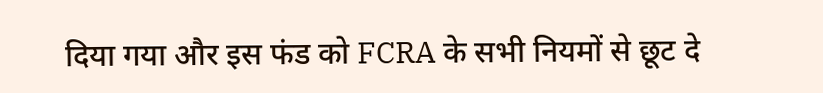दिया गया और इस फंड को FCRA के सभी नियमों से छूट दे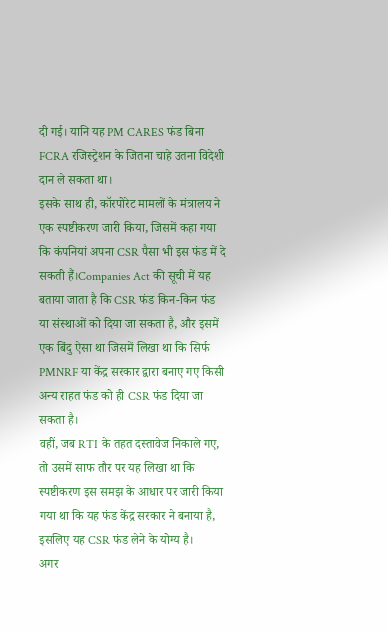दी गई। यानि यह PM CARES फंड बिना FCRA रजिस्ट्रेशन के जितना चाहे उतना विदेशी दान ले सकता था।
इसके साथ ही, कॉरपोरेट मामलों के मंत्रालय ने एक स्पष्टीकरण जारी किया, जिसमें कहा गया कि कंपनियां अपना CSR पैसा भी इस फंड में दे सकती हैं।Companies Act की सूची में यह बताया जाता है कि CSR फंड किन-किन फंड या संस्थाओं को दिया जा सकता है, और इसमें एक बिंदु ऐसा था जिसमें लिखा था कि सिर्फ PMNRF या केंद्र सरकार द्वारा बनाए गए किसी अन्य राहत फंड को ही CSR फंड दिया जा सकता है।
वहीं, जब RTI के तहत दस्तावेज निकाले गए, तो उसमें साफ तौर पर यह लिखा था कि स्पष्टीकरण इस समझ के आधार पर जारी किया गया था कि यह फंड केंद्र सरकार ने बनाया है, इसलिए यह CSR फंड लेने के योग्य है।
अगर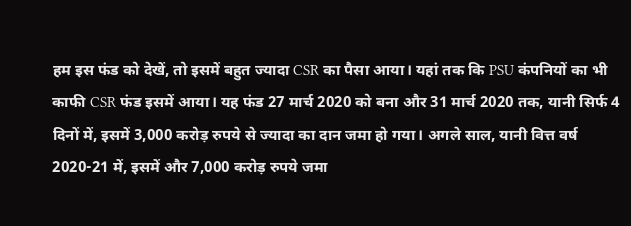हम इस फंड को देखें, तो इसमें बहुत ज्यादा CSR का पैसा आया। यहां तक कि PSU कंपनियों का भी काफी CSR फंड इसमें आया। यह फंड 27 मार्च 2020 को बना और 31 मार्च 2020 तक, यानी सिर्फ 4 दिनों में, इसमें 3,000 करोड़ रुपये से ज्यादा का दान जमा हो गया। अगले साल, यानी वित्त वर्ष 2020-21 में, इसमें और 7,000 करोड़ रुपये जमा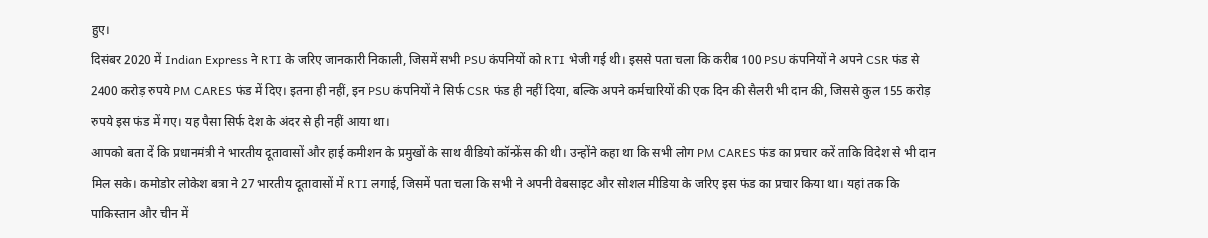हुए।
दिसंबर 2020 में Indian Express ने RTI के जरिए जानकारी निकाली, जिसमें सभी PSU कंपनियों को RTI भेजी गई थी। इससे पता चला कि करीब 100 PSU कंपनियों ने अपने CSR फंड से 2400 करोड़ रुपये PM CARES फंड में दिए। इतना ही नहीं, इन PSU कंपनियों ने सिर्फ CSR फंड ही नहीं दिया, बल्कि अपने कर्मचारियों की एक दिन की सैलरी भी दान की, जिससे कुल 155 करोड़ रुपये इस फंड में गए। यह पैसा सिर्फ देश के अंदर से ही नहीं आया था।
आपको बता दें कि प्रधानमंत्री ने भारतीय दूतावासों और हाई कमीशन के प्रमुखों के साथ वीडियो कॉन्फ्रेंस की थी। उन्होंने कहा था कि सभी लोग PM CARES फंड का प्रचार करें ताकि विदेश से भी दान मिल सके। कमोडोर लोकेश बत्रा ने 27 भारतीय दूतावासों में RTI लगाई, जिसमें पता चला कि सभी ने अपनी वेबसाइट और सोशल मीडिया के जरिए इस फंड का प्रचार किया था। यहां तक कि पाकिस्तान और चीन में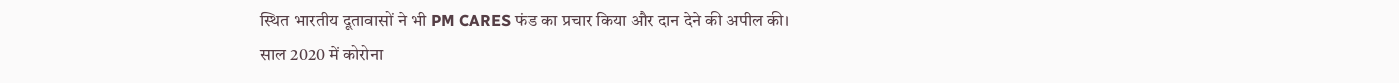स्थित भारतीय दूतावासों ने भी PM CARES फंड का प्रचार किया और दान देने की अपील की।
साल 2020 में कोरोना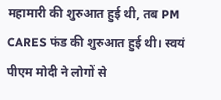महामारी की शुरुआत हुई थी, तब PM CARES फंड की शुरुआत हुई थी। स्वयं पीएम मोदी ने लोगों से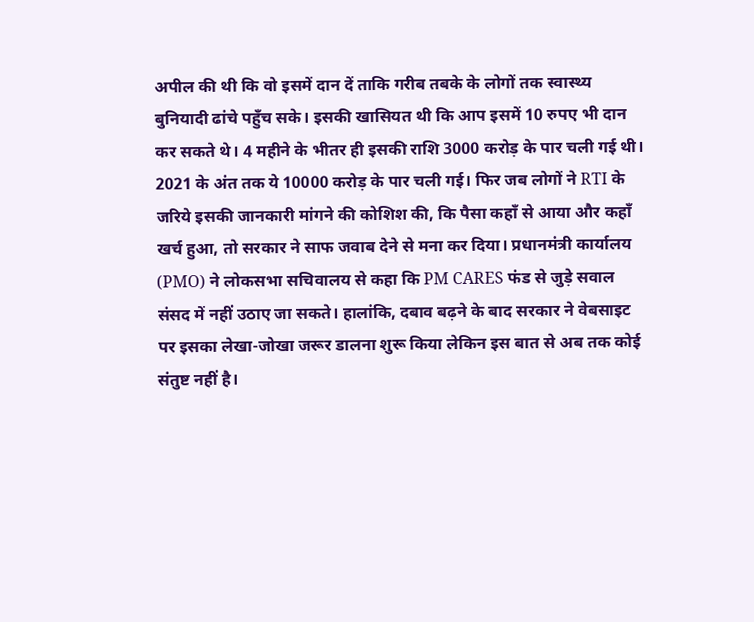अपील की थी कि वो इसमें दान दें ताकि गरीब तबके के लोगों तक स्वास्थ्य बुनियादी ढांचे पहुँच सके। इसकी खासियत थी कि आप इसमें 10 रुपए भी दान कर सकते थे। 4 महीने के भीतर ही इसकी राशि 3000 करोड़ के पार चली गई थी।
2021 के अंत तक ये 10000 करोड़ के पार चली गई। फिर जब लोगों ने RTI के जरिये इसकी जानकारी मांगने की कोशिश की, कि पैसा कहाँ से आया और कहाँ खर्च हुआ, तो सरकार ने साफ जवाब देने से मना कर दिया। प्रधानमंत्री कार्यालय (PMO) ने लोकसभा सचिवालय से कहा कि PM CARES फंड से जुड़े सवाल संसद में नहीं उठाए जा सकते। हालांकि, दबाव बढ़ने के बाद सरकार ने वेबसाइट पर इसका लेखा-जोखा जरूर डालना शुरू किया लेकिन इस बात से अब तक कोई संतुष्ट नहीं है।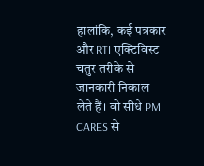हालांकि, कई पत्रकार और RTI एक्टिविस्ट चतुर तरीके से जानकारी निकाल लेते हैं। वो सीधे PM CARES से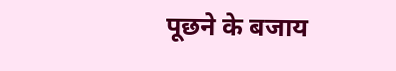पूछने के बजाय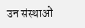उन संस्थाओं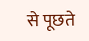से पूछते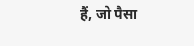हैं, जो पैसा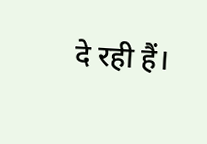दे रही हैं।